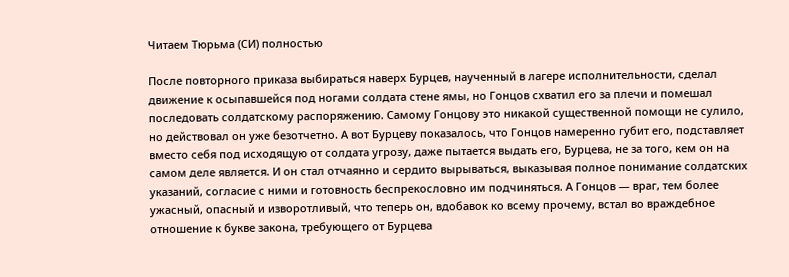Читаем Тюрьма (СИ) полностью

После повторного приказа выбираться наверх Бурцев, наученный в лагере исполнительности, сделал движение к осыпавшейся под ногами солдата стене ямы, но Гонцов схватил его за плечи и помешал последовать солдатскому распоряжению. Самому Гонцову это никакой существенной помощи не сулило, но действовал он уже безотчетно. А вот Бурцеву показалось, что Гонцов намеренно губит его, подставляет вместо себя под исходящую от солдата угрозу, даже пытается выдать его, Бурцева, не за того, кем он на самом деле является. И он стал отчаянно и сердито вырываться, выказывая полное понимание солдатских указаний, согласие с ними и готовность беспрекословно им подчиняться. А Гонцов — враг, тем более ужасный, опасный и изворотливый, что теперь он, вдобавок ко всему прочему, встал во враждебное отношение к букве закона, требующего от Бурцева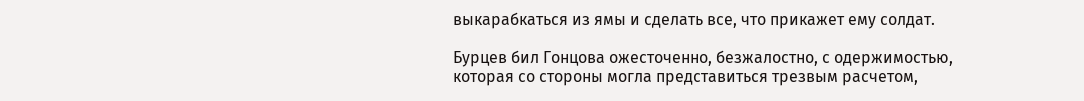выкарабкаться из ямы и сделать все, что прикажет ему солдат.

Бурцев бил Гонцова ожесточенно, безжалостно, с одержимостью, которая со стороны могла представиться трезвым расчетом,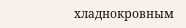хладнокровным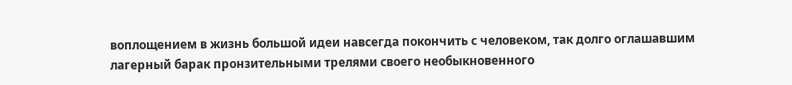воплощением в жизнь большой идеи навсегда покончить с человеком, так долго оглашавшим лагерный барак пронзительными трелями своего необыкновенного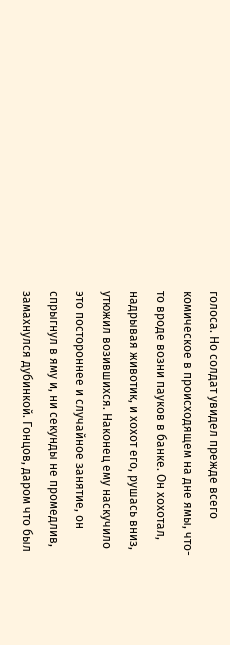голоса. Но солдат увидел прежде всего комическое в происходящем на дне ямы, что-то вроде возни пауков в банке. Он хохотал, надрывая животик, и хохот его, рушась вниз, утюжил возившихся. Наконец ему наскучило это постороннее и случайное занятие, он спрыгнул в яму и, ни секунды не промедлив, замахнулся дубинкой. Гонцов, даром что был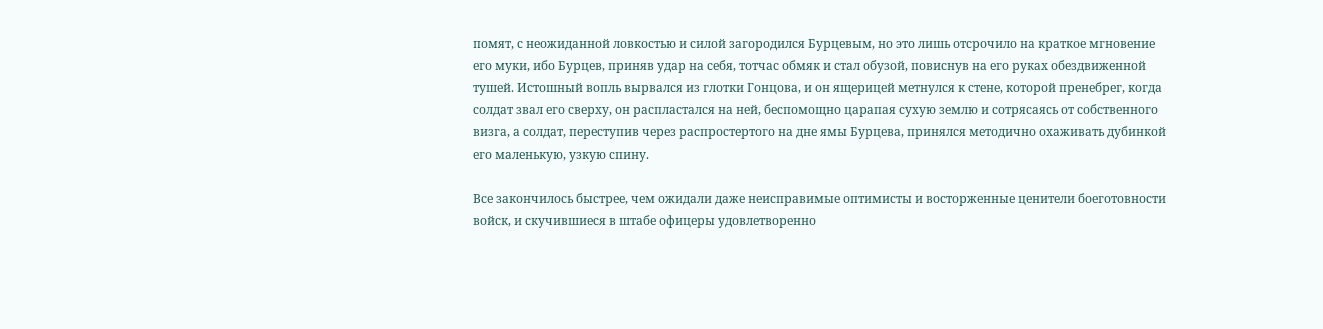помят, с неожиданной ловкостью и силой загородился Бурцевым, но это лишь отсрочило на краткое мгновение его муки, ибо Бурцев, приняв удар на себя, тотчас обмяк и стал обузой, повиснув на его руках обездвиженной тушей. Истошный вопль вырвался из глотки Гонцова, и он ящерицей метнулся к стене, которой пренебрег, когда солдат звал его сверху, он распластался на ней, беспомощно царапая сухую землю и сотрясаясь от собственного визга, а солдат, переступив через распростертого на дне ямы Бурцева, принялся методично охаживать дубинкой его маленькую, узкую спину.

Все закончилось быстрее, чем ожидали даже неисправимые оптимисты и восторженные ценители боеготовности войск, и скучившиеся в штабе офицеры удовлетворенно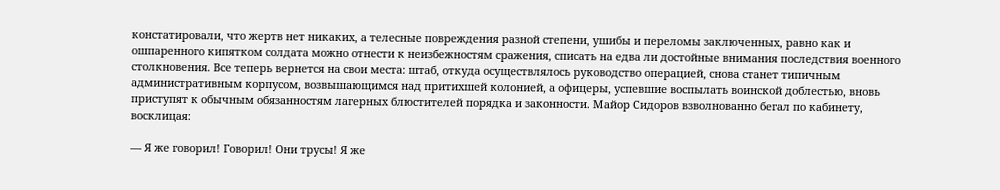констатировали, что жертв нет никаких, а телесные повреждения разной степени, ушибы и переломы заключенных, равно как и ошпаренного кипятком солдата можно отнести к неизбежностям сражения, списать на едва ли достойные внимания последствия военного столкновения. Все теперь вернется на свои места: штаб, откуда осуществлялось руководство операцией, снова станет типичным административным корпусом, возвышающимся над притихшей колонией, а офицеры, успевшие воспылать воинской доблестью, вновь приступят к обычным обязанностям лагерных блюстителей порядка и законности. Майор Сидоров взволнованно бегал по кабинету, восклицая:

— Я же говорил! Говорил! Они трусы! Я же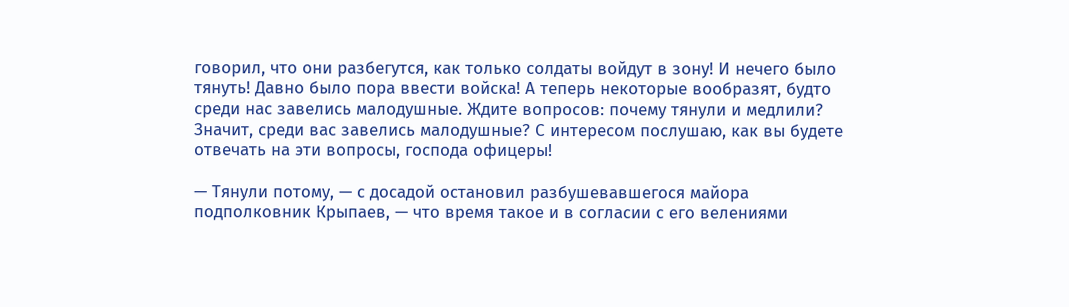говорил, что они разбегутся, как только солдаты войдут в зону! И нечего было тянуть! Давно было пора ввести войска! А теперь некоторые вообразят, будто среди нас завелись малодушные. Ждите вопросов: почему тянули и медлили? Значит, среди вас завелись малодушные? С интересом послушаю, как вы будете отвечать на эти вопросы, господа офицеры!

— Тянули потому, — с досадой остановил разбушевавшегося майора подполковник Крыпаев, — что время такое и в согласии с его велениями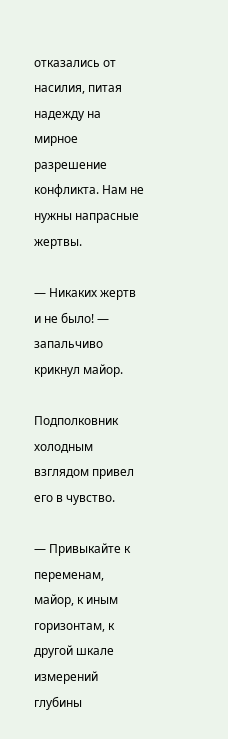отказались от насилия, питая надежду на мирное разрешение конфликта. Нам не нужны напрасные жертвы.

— Никаких жертв и не было! — запальчиво крикнул майор.

Подполковник холодным взглядом привел его в чувство.

— Привыкайте к переменам, майор, к иным горизонтам, к другой шкале измерений глубины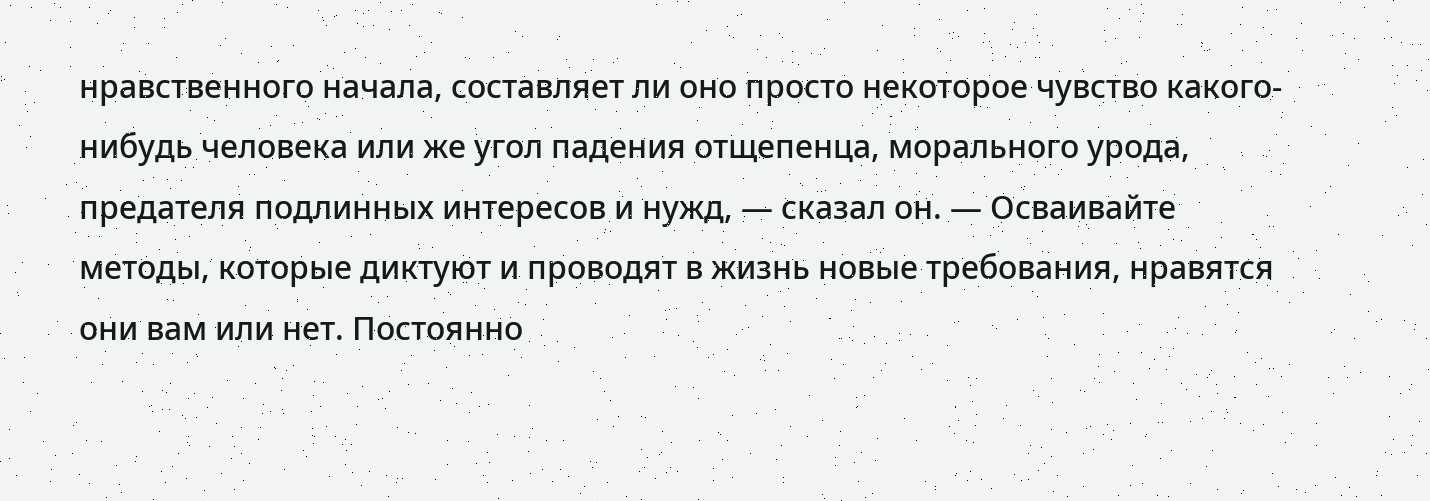нравственного начала, составляет ли оно просто некоторое чувство какого-нибудь человека или же угол падения отщепенца, морального урода, предателя подлинных интересов и нужд, — сказал он. — Осваивайте методы, которые диктуют и проводят в жизнь новые требования, нравятся они вам или нет. Постоянно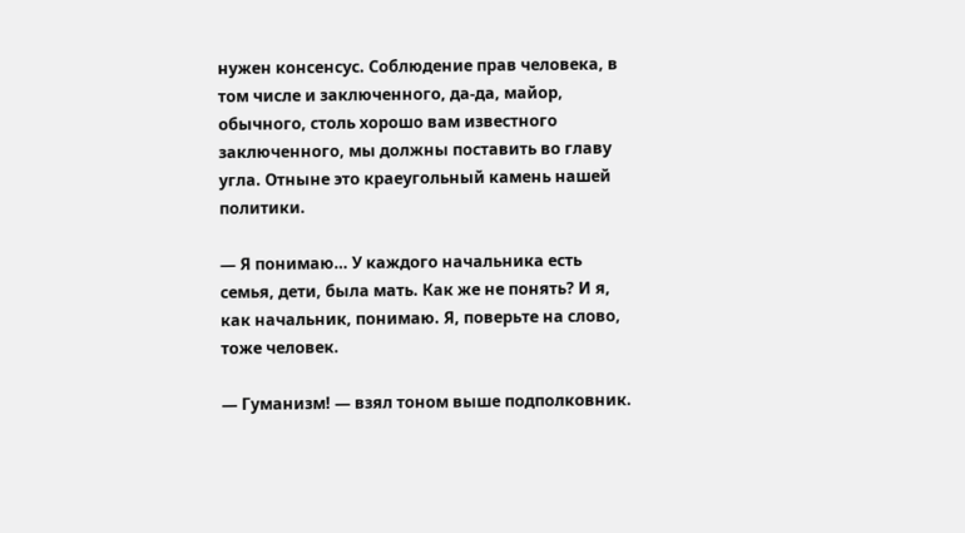нужен консенсус. Соблюдение прав человека, в том числе и заключенного, да-да, майор, обычного, столь хорошо вам известного заключенного, мы должны поставить во главу угла. Отныне это краеугольный камень нашей политики.

— Я понимаю… У каждого начальника есть семья, дети, была мать. Как же не понять? И я, как начальник, понимаю. Я, поверьте на слово, тоже человек.

— Гуманизм! — взял тоном выше подполковник.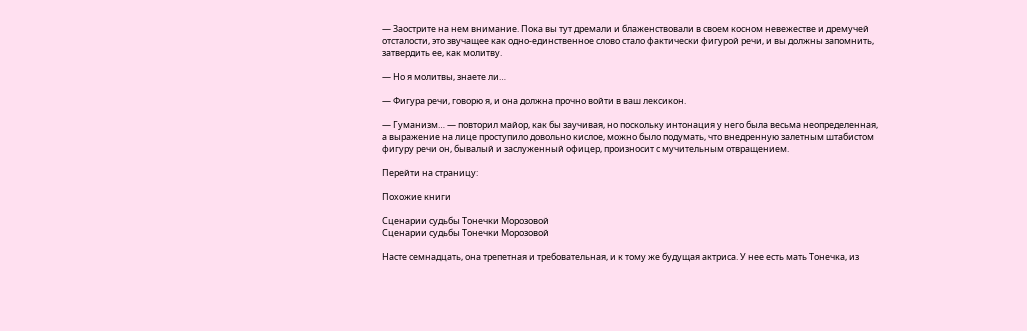— Заострите на нем внимание. Пока вы тут дремали и блаженствовали в своем косном невежестве и дремучей отсталости, это звучащее как одно-единственное слово стало фактически фигурой речи, и вы должны запомнить, затвердить ее, как молитву.

— Но я молитвы, знаете ли…

— Фигура речи, говорю я, и она должна прочно войти в ваш лексикон.

— Гуманизм… — повторил майор, как бы заучивая, но поскольку интонация у него была весьма неопределенная, а выражение на лице проступило довольно кислое, можно было подумать, что внедренную залетным штабистом фигуру речи он, бывалый и заслуженный офицер, произносит с мучительным отвращением.

Перейти на страницу:

Похожие книги

Сценарии судьбы Тонечки Морозовой
Сценарии судьбы Тонечки Морозовой

Насте семнадцать, она трепетная и требовательная, и к тому же будущая актриса. У нее есть мать Тонечка, из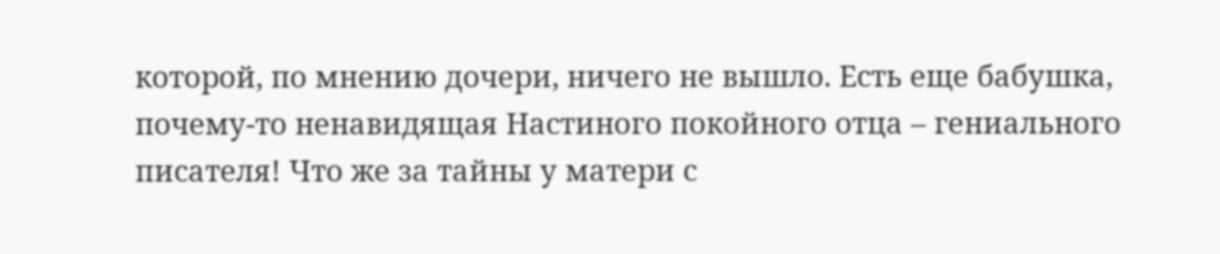которой, по мнению дочери, ничего не вышло. Есть еще бабушка, почему-то ненавидящая Настиного покойного отца – гениального писателя! Что же за тайны у матери с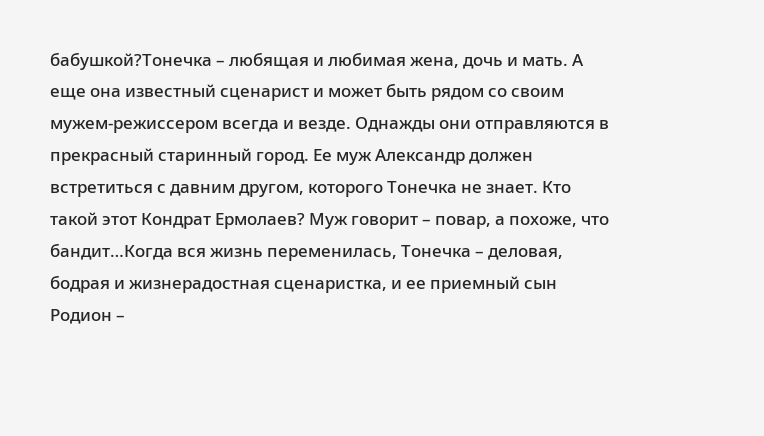бабушкой?Тонечка – любящая и любимая жена, дочь и мать. А еще она известный сценарист и может быть рядом со своим мужем-режиссером всегда и везде. Однажды они отправляются в прекрасный старинный город. Ее муж Александр должен встретиться с давним другом, которого Тонечка не знает. Кто такой этот Кондрат Ермолаев? Муж говорит – повар, а похоже, что бандит…Когда вся жизнь переменилась, Тонечка – деловая, бодрая и жизнерадостная сценаристка, и ее приемный сын Родион –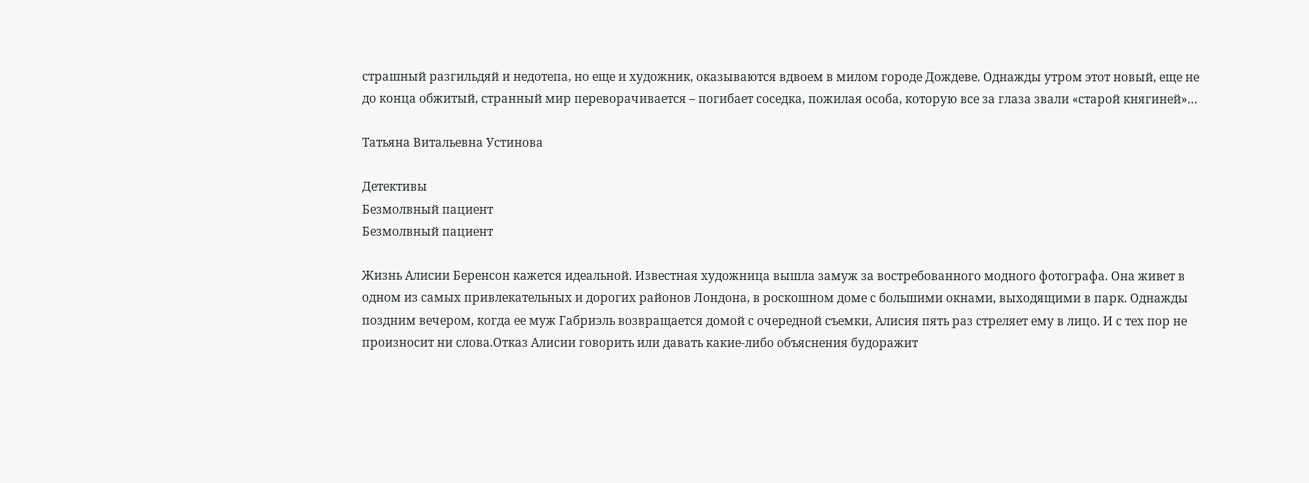страшный разгильдяй и недотепа, но еще и художник, оказываются вдвоем в милом городе Дождеве. Однажды утром этот новый, еще не до конца обжитый, странный мир переворачивается – погибает соседка, пожилая особа, которую все за глаза звали «старой княгиней»…

Татьяна Витальевна Устинова

Детективы
Безмолвный пациент
Безмолвный пациент

Жизнь Алисии Беренсон кажется идеальной. Известная художница вышла замуж за востребованного модного фотографа. Она живет в одном из самых привлекательных и дорогих районов Лондона, в роскошном доме с большими окнами, выходящими в парк. Однажды поздним вечером, когда ее муж Габриэль возвращается домой с очередной съемки, Алисия пять раз стреляет ему в лицо. И с тех пор не произносит ни слова.Отказ Алисии говорить или давать какие-либо объяснения будоражит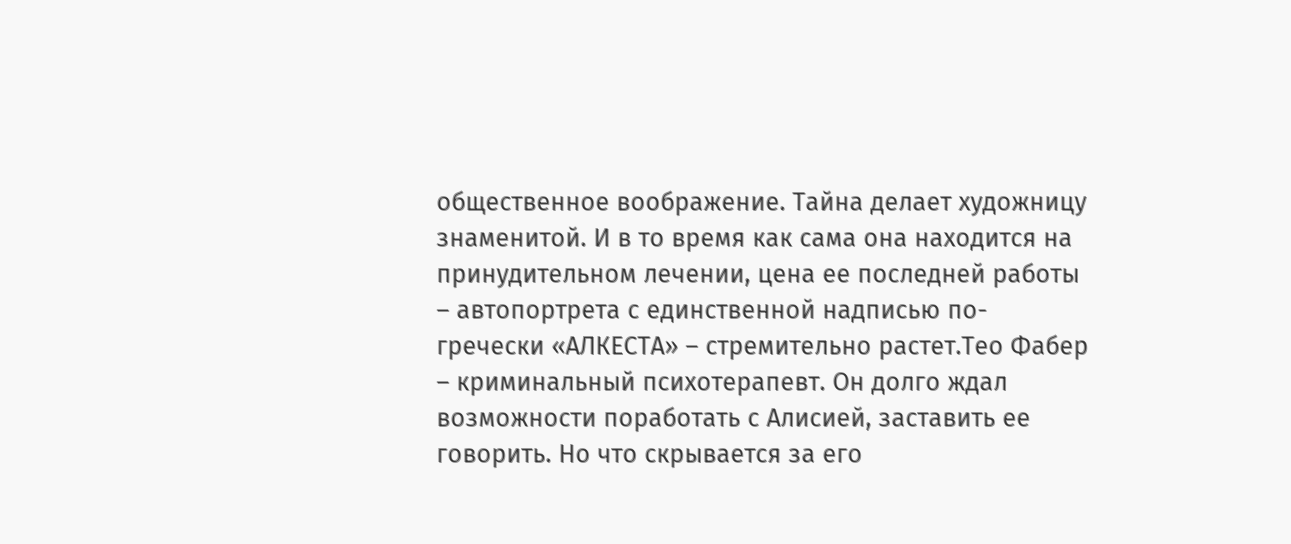общественное воображение. Тайна делает художницу знаменитой. И в то время как сама она находится на принудительном лечении, цена ее последней работы – автопортрета с единственной надписью по-гречески «АЛКЕСТА» – стремительно растет.Тео Фабер – криминальный психотерапевт. Он долго ждал возможности поработать с Алисией, заставить ее говорить. Но что скрывается за его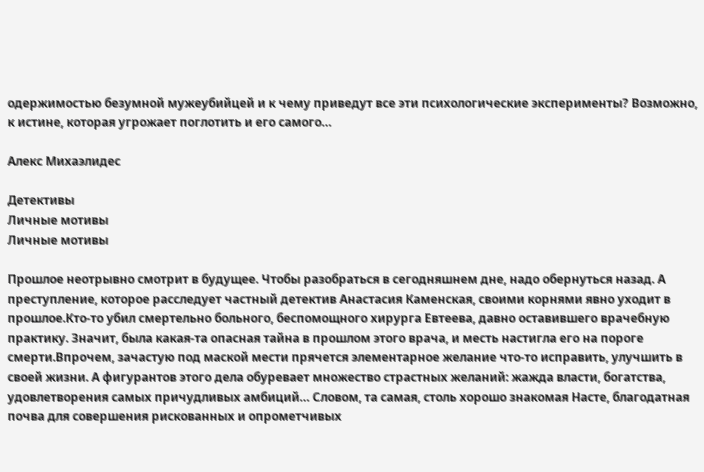одержимостью безумной мужеубийцей и к чему приведут все эти психологические эксперименты? Возможно, к истине, которая угрожает поглотить и его самого…

Алекс Михаэлидес

Детективы
Личные мотивы
Личные мотивы

Прошлое неотрывно смотрит в будущее. Чтобы разобраться в сегодняшнем дне, надо обернуться назад. А преступление, которое расследует частный детектив Анастасия Каменская, своими корнями явно уходит в прошлое.Кто-то убил смертельно больного, беспомощного хирурга Евтеева, давно оставившего врачебную практику. Значит, была какая-та опасная тайна в прошлом этого врача, и месть настигла его на пороге смерти.Впрочем, зачастую под маской мести прячется элементарное желание что-то исправить, улучшить в своей жизни. А фигурантов этого дела обуревает множество страстных желаний: жажда власти, богатства, удовлетворения самых причудливых амбиций… Словом, та самая, столь хорошо знакомая Насте, благодатная почва для совершения рискованных и опрометчивых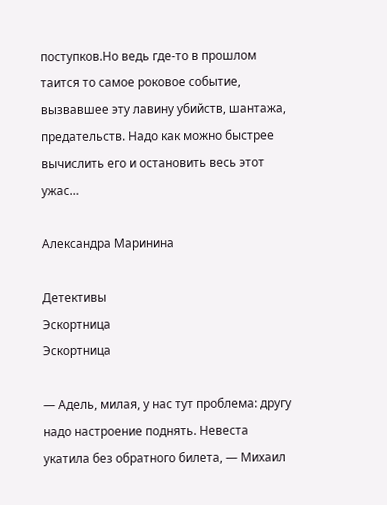поступков.Но ведь где-то в прошлом таится то самое роковое событие, вызвавшее эту лавину убийств, шантажа, предательств. Надо как можно быстрее вычислить его и остановить весь этот ужас…

Александра Маринина

Детективы
Эскортница
Эскортница

— Адель, милая, у нас тут проблема: другу надо настроение поднять. Невеста укатила без обратного билета, — Михаил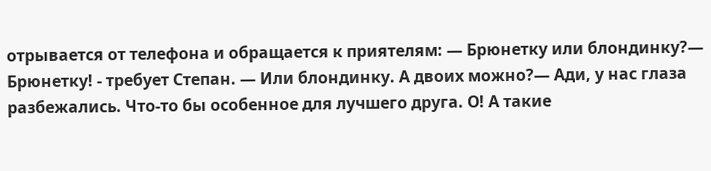отрывается от телефона и обращается к приятелям: — Брюнетку или блондинку?— Брюнетку! - требует Степан. — Или блондинку. А двоих можно?— Ади, у нас глаза разбежались. Что-то бы особенное для лучшего друга. О! А такие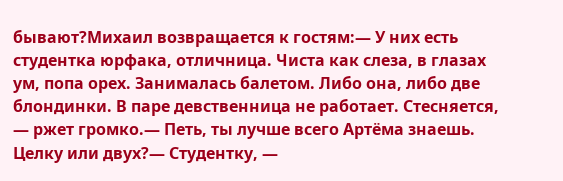бывают?Михаил возвращается к гостям:— У них есть студентка юрфака, отличница. Чиста как слеза, в глазах ум, попа орех. Занималась балетом. Либо она, либо две блондинки. В паре девственница не работает. Стесняется, — ржет громко.— Петь, ты лучше всего Артёма знаешь. Целку или двух?— Студентку, —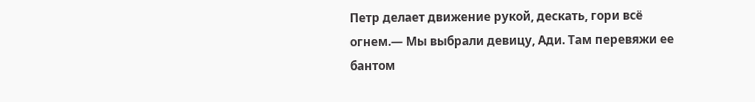Петр делает движение рукой, дескать, гори всё огнем.— Мы выбрали девицу, Ади. Там перевяжи ее бантом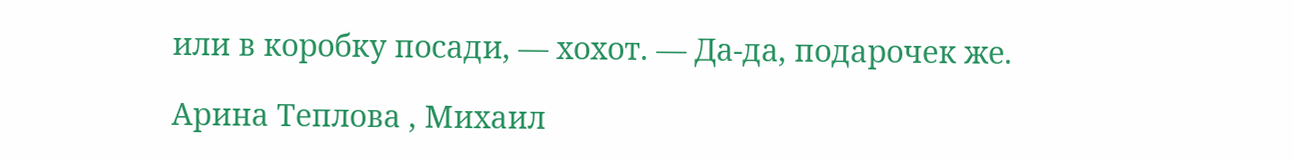или в коробку посади, — хохот. — Да-да, подарочек же.

Арина Теплова , Михаил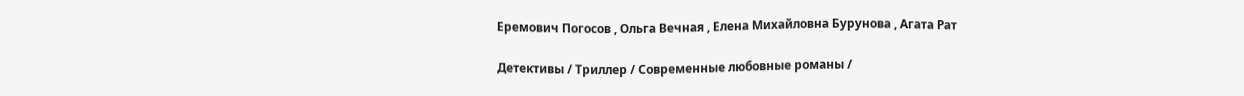Еремович Погосов , Ольга Вечная , Елена Михайловна Бурунова , Агата Рат

Детективы / Триллер / Современные любовные романы /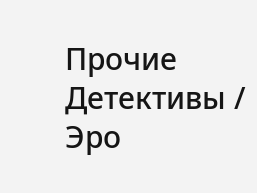Прочие Детективы / Эро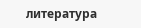литература